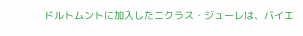ドルトムントに加入したニクラス・ジューレは、バイエ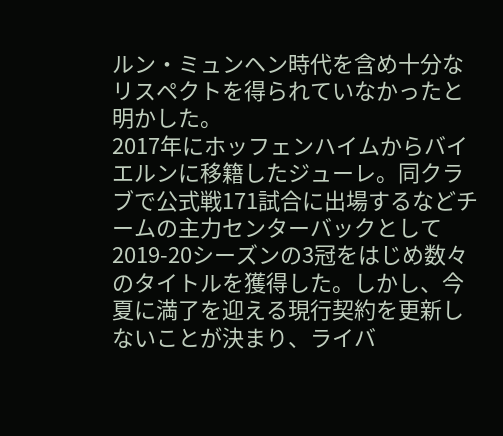ルン・ミュンヘン時代を含め十分なリスペクトを得られていなかったと明かした。
2017年にホッフェンハイムからバイエルンに移籍したジューレ。同クラブで公式戦171試合に出場するなどチームの主力センターバックとして2019-20シーズンの3冠をはじめ数々のタイトルを獲得した。しかし、今夏に満了を迎える現行契約を更新しないことが決まり、ライバ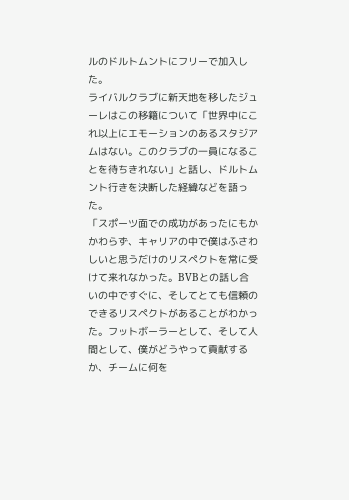ルのドルトムントにフリーで加入した。
ライバルクラブに新天地を移したジューレはこの移籍について「世界中にこれ以上にエモーションのあるスタジアムはない。このクラブの一員になることを待ちきれない」と話し、ドルトムント行きを決断した経緯などを語った。
「スポーツ面での成功があったにもかかわらず、キャリアの中で僕はふさわしいと思うだけのリスペクトを常に受けて来れなかった。BVBとの話し合いの中ですぐに、そしてとても信頼のできるリスペクトがあることがわかった。フットボーラーとして、そして人間として、僕がどうやって貢献するか、チームに何を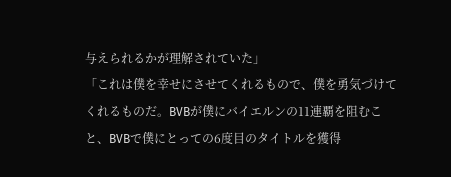与えられるかが理解されていた」
「これは僕を幸せにさせてくれるもので、僕を勇気づけてくれるものだ。BVBが僕にバイエルンの11連覇を阻むこと、BVBで僕にとっての6度目のタイトルを獲得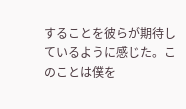することを彼らが期待しているように感じた。このことは僕を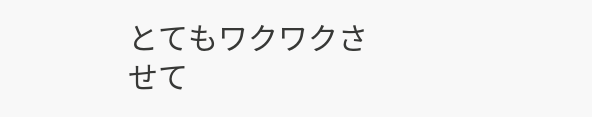とてもワクワクさせて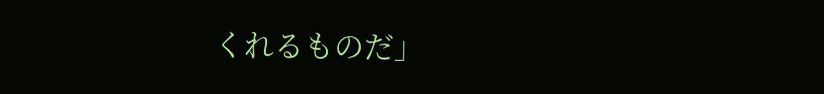くれるものだ」